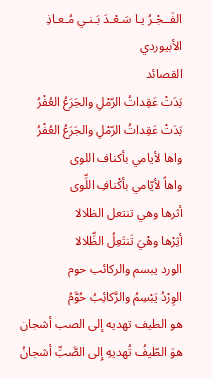الفَــجْـرُ يـا سَـعْـدَ بَـنـي مُـعـاذِ
الأبيوردي
القصائد
بَدَتْ عَقِداتُ الرّمْلِ والجَرَعُ العُفْرُ
بَدَتْ عَقِداتُ الرّمْلِ والجَرَعُ العُفْرُ
واها لأيامي بأكناف اللوى
واهاً لأيّامي بأكْنافِ اللِّوى
أثرها وهي تنتعل الظلالا
أثِرْها وهْيَ تَنتَعِلُ الظِّلالا
الورد يبسم والركائب حوم
الوِرْدُ يَبْسِمُ والرَّكائِبُ حُوَّمُ
هو الطيف تهديه إلى الصب أشجان
هوَ الطّيفُ تُهديهِ إِلى الصَّبِّ أشجانُ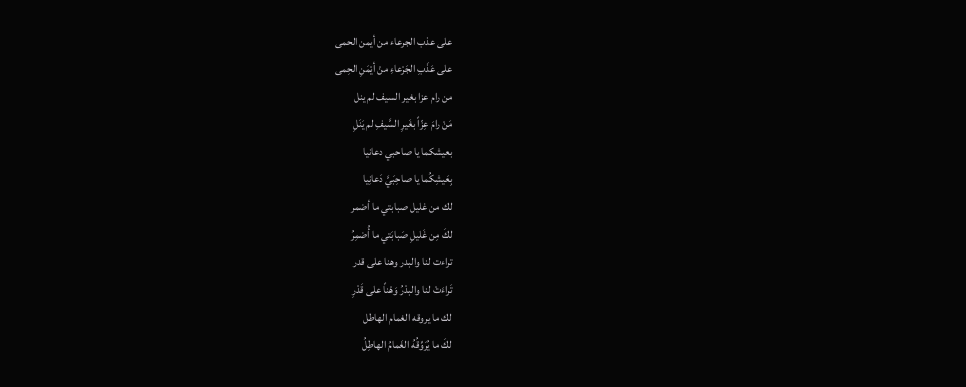على عذب الجرعاء من أيمن الحمى
على عَذَبِ الجَرْعاءِ منْ أيْمَنِ الحِمى
من رام عزا بغير السيف لم ينل
مَنْ رامَ عِزّاً بغَيرِ السَّيفِ لم يَنَلِ
بعيشكما يا صاحبي دعانيا
بِعَيشِكُما يا صاحِبَيَّ دَعانِيا
لك من غليل صبابتي ما أضمر
لكَ مِن غَليلِ صَبابَتي ما أُضمِرُ
تراءت لنا والبدر وهنا على قدر
تَراءَتْ لنا والبدْرُ وَهْناً على قَدْرِ
لك ما يروقه الغمام الهاطل
لكَ ما يُرَوِّقُهُ الغَمامُ الهاطِلُ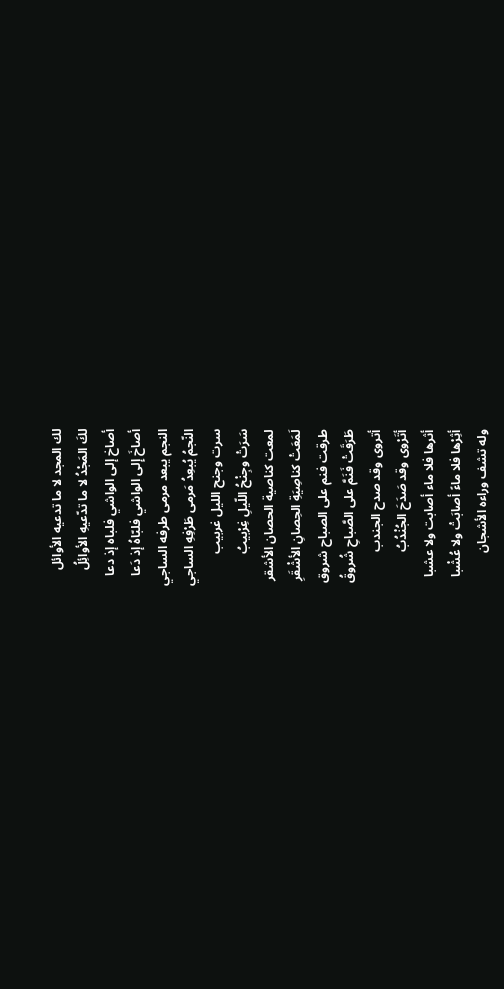لك المجد لا ما تدعيه الأوائل
لكَ المَجْدُ لا ما تدّعيهِ الأوائِلُ
أصاخ إلى الواشي فلباه إذ دعا
أصاخَ إِلى الواشي فلبّاهُ إذ دَعا
النجم يبعد مرمى طرفه الساجي
النّجمُ يُبعِدُ مَرمى طَرْفِهِ الساجي
سرت وجنح الليل غربيب
سَرَتْ وجِنْحُ اللّيلِ غِرْبيبُ
لمعت كناصية الحصان الأشقر
لَمَعَتْ كناصِيَةِ الحِصانِ الأشْقَرِ
طرقت فنم على الصباح شروق
طَرَقَتْ فَنَمَّ على الصَّباحِ شُروقُ
أتروى وقد صدح الجندب
أتَرْوى وقد صَدَحَ الجُنْدُبُ
أثرها فلا ماء أصابت ولا عشبا
أثِرْها فلا ماءً أصابَتْ ولا عُشْبا
وله تشف وراءه الأشجان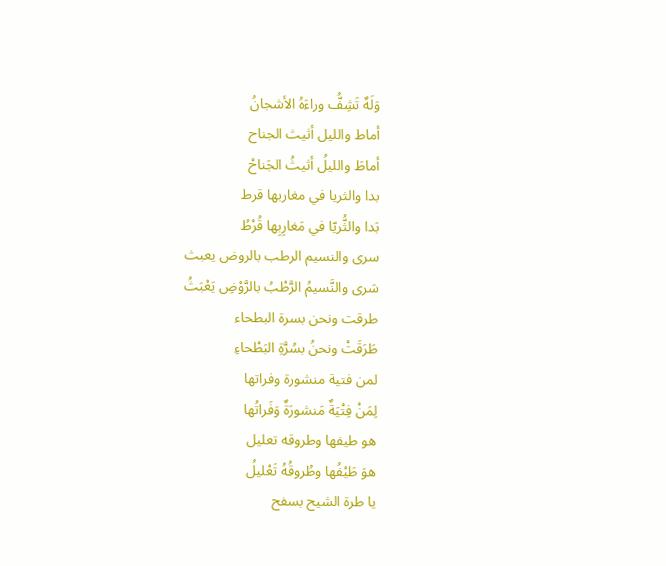وَلَهٌ تَشِفُّ وراءَهُ الأشجانُ
أماط والليل أثيث الجناح
أماطَ والليلُ أثيثُ الجَناحْ
بدا والثريا في مغاربها قرط
بَدا والثُّريّا في مَغارِبِها قُرْطُ
سرى والنسيم الرطب بالروض يعبث
سَرى والنَّسيمُ الرَّطْبُ بالرَّوْضِ يَعْبَثُ
طرقت ونحن بسرة البطحاء
طَرَقَتْ ونحنُ بسُرَّةِ البَطْحاءِ
لمن فتية منشورة وفراتها
لِمَنْ فِتْيَةٌ مَنشورَةٌ وَفَراتُها
هو طيفها وطروقه تعليل
هوَ طَيْفُها وطُروقُهُ تَعْليلُ
يا طرة الشيح بسفح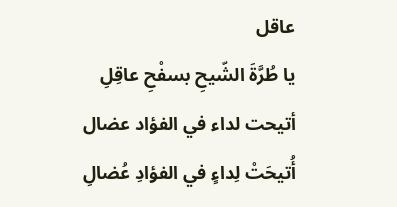عاقل
يا طُرَّةَ الشّيحِ بسفْحِ عاقِلِ
أتيحت لداء في الفؤاد عضال
أُتيحَتْ لِداءٍ في الفؤادِ عُضالِ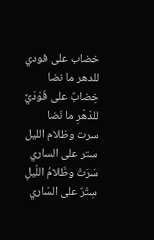خضاب على فودي للدهر ما نضا
خِضابٌ على فَوْدَيَّ للدّهْرِ ما نَضا
سرت وظلام الليل ستر على الساري
سَرَتْ وظَلامُ اللّيلِ سِتْرٌ على السّاري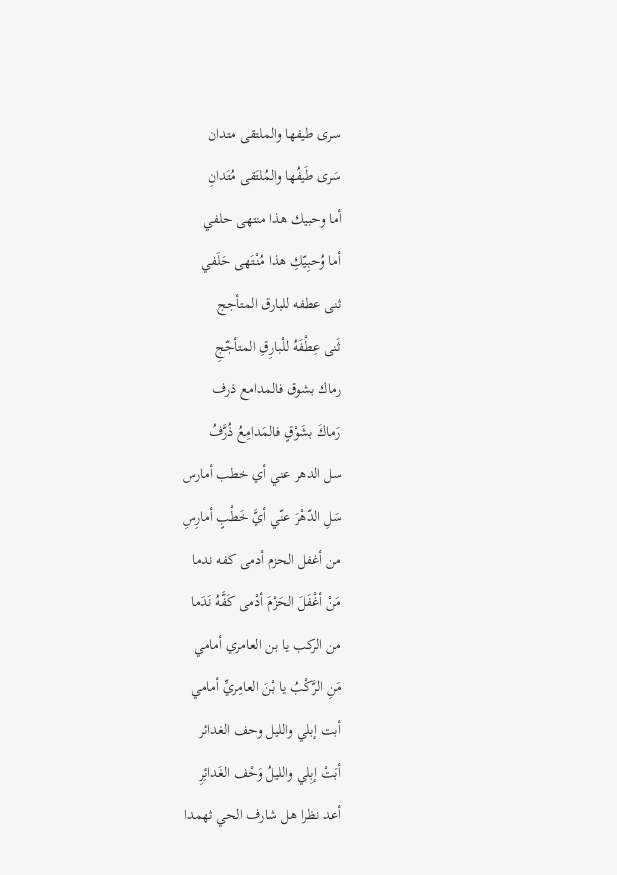سرى طيفها والملتقى متدان
سَرى طَيفُها والمُلتَقى مُتَدانِ
أما وحبيك هذا منتهى حلفي
أما وُحبِيّكِ هذا مُنْتَهى حَلَفي
ثنى عطفه للبارق المتأجج
ثَنى عِطْفَهُ للْبارِقِ المتأجّجِ
رماك بشوق فالمدامع ذرف
رَماكَ بشَوْقٍ فالمَدامِعُ ذُرَّفُ
سل الدهر عني أي خطب أمارس
سَلِ الدّهْرَ عنّي أيَّ خَطْبٍ أمارِسِ
من أغفل الحزم أدمى كفه ندما
مَنْ أغْفَلَ الحَزْمَ أدْمى كَفَّهُ نَدَما
من الركب يا بن العامري أمامي
مَنِ الرَّكْبُ يا بْنَ العامِريِّ أمامي
أبت إبلي والليل وحف الغدائر
أبَتْ إبِلي والليلُ وَحْف الغَدائِرِ
أعد نظرا هل شارف الحي ثهمدا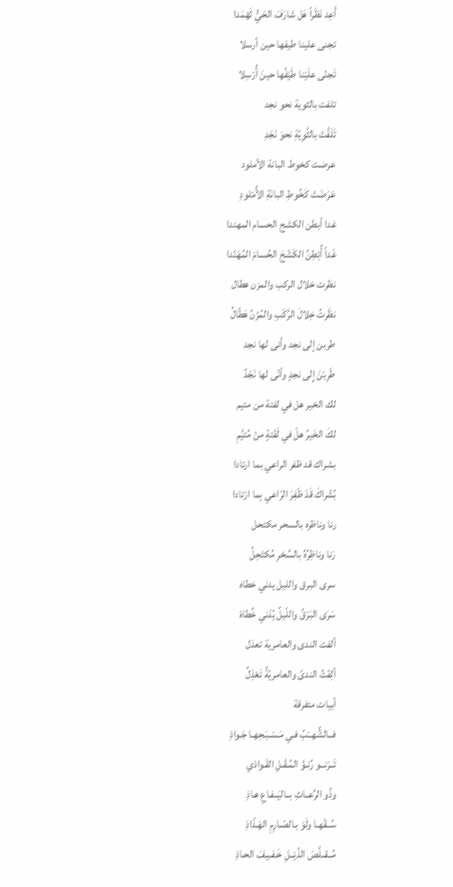أَعِد نَظَراً هَل شارَفَ الحَيُّ ثَهْمَدا
تجنى علينا طيفها حين أرسلا
تَجنّى علَيْنا طَيْفُها حينَ أُرْسِلا
تلفت بالثوية نحو نجد
تَلَفَّتَ بالثَّوِيّةِ نحوَ نَجْدِ
عرضت كخوط البانة الأملود
عَرَضَتْ كَخُوطِ البانَةِ الأُمْلودِ
غدا أبطن الكشح الحسام المهندا
غَداً أُبْطِنُ الكَشْحَ الحُسامَ المُهَنّدا
نظرت خلال الركب والمزن هطال
نظَرتُ خِلالَ الرَّكْبِ والمُزْنُ هَطّالُ
طربن إلى نجد وأنى لها نجد
طَرِبْنَ إِلى نجدٍ وأنّى لها نَجْدُ
لك الخير هل في لفتة من متيم
لكَ الخَيرُ هلْ في لَفْتةٍ منْ مُتيَّمِ
بشراك قد ظفر الراعي بما ارتادا
بُشْراكَ قَدْ ظَفِرَ الرّاعي بِما ارْتادا
رنا وناظره بالسحر مكتحل
رَنا وناظِرُهُ بالسِّحْرِ مُكتَحِلُ
سرى البرق والليل يدني خطاه
سَرَى البَرْقُ واللّيلُ يُدْني خُطاهْ
ألفت الندى والعامرية تعذل
ألِفْتُ الندىً والعامريّةُ تَعْذِلُ
أبيات متفرقة
فــالشُّهــْبُ فـي مَـسْـبَـحِهـا جَـواذِ
تَــرْنــو رُنـوَّ المُـقَـلِ القَـواذي
وذُو الرِّعــاثِ بــاليَــفـاعِ هـاذِ
سُــقْهـا ولَوْ بـالصّـارِمِ الهَـذّاذِ
مُــقــلَّصَ الذّيْــلِ خَـفـيـفَ الحـاذِ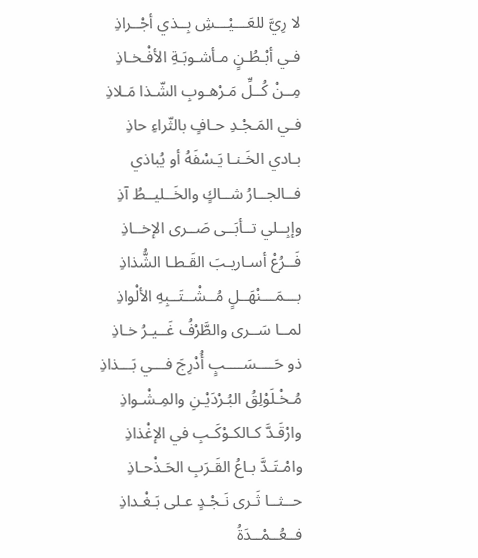لا رِيَّ للعَـــيْـــشِ بِــذي أجْــراذِ
فـي أبْـطُـنٍ مـأشـوبَـةِ الأفْـخـاذِ
مِــنْ كُــلِّ مَـرْهـوبِ الشّـذا مَـلاذِ
فـي المَـجْـدِ حـافٍ بالثّراءِ حاذِ
بـادي الخَـنـا يَـسْفَهُ أو يُباذي
فــالجــارُ شــاكٍ والخَــليــطُ آذِ
وإبِــلي تــأبَــى صَــرى الإخــاذِ
فَــرُعْ أسـاريـبَ القَـطـا الشُّذاذِ
بـــمَـــنْهَــلٍ مُــشْــتَــبِهِ الألْواذِ
لمــا سَــرى والطَّرْفُ غَــيـرُ خـاذِ
ذو حَــــسَــــبٍ أُدْرِجَ فـــي بَـــذاذِ
مُـخْـلَوْلِقُ البُـرْدَيْـنِ والمِـشْـواذِ
وارْقَـدَّ كـالكـوْكَـبِ في الإغْذاذِ
وامْـتَـدَّ بـاعُ القَـرَبِ الحَـذْحـاذِ
حــثــا ثَـرى نَـجْـدٍ عـلى بَـغْـداذِ
فــعُــمْــدَةُ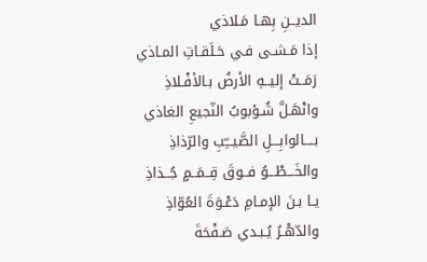الديــنِ بِهـا مَـلاذي
إذا مَـشـى فـي حَـلَقـاتِ المـاذي
رَمَــتْ إليــهِ الأرضُ بـالأفْـلاذِ
وانْهَـلَّ شُـؤبوبُ النّجيعِ الغاذي
بــــالوابِـــلِ الصَّيـــِّبِ والرّذاذِ
والخَـــطْـــوُ فــوقَ قِــمَــمٍ جُــذاذِ
يـا بـنَ الإمـامِ دَعْـوَةَ العُوّاذِ
والدّهْـرُ يُـبـدي صَـفْحَةَ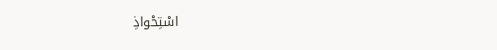اسْتِحْواذِ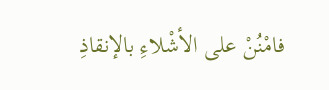فامْنُنْ على الأشْلاءِ بالإنقاذِ